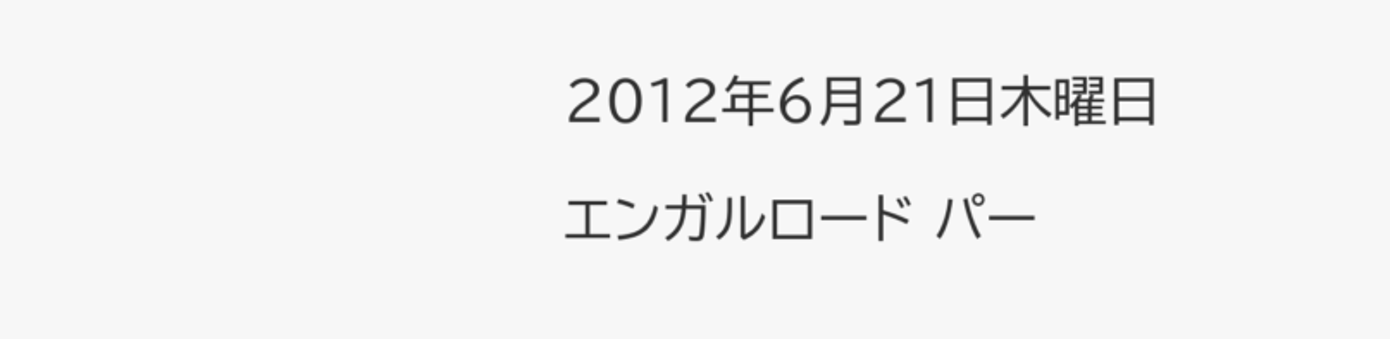2012年6月21日木曜日

エンガルロード パー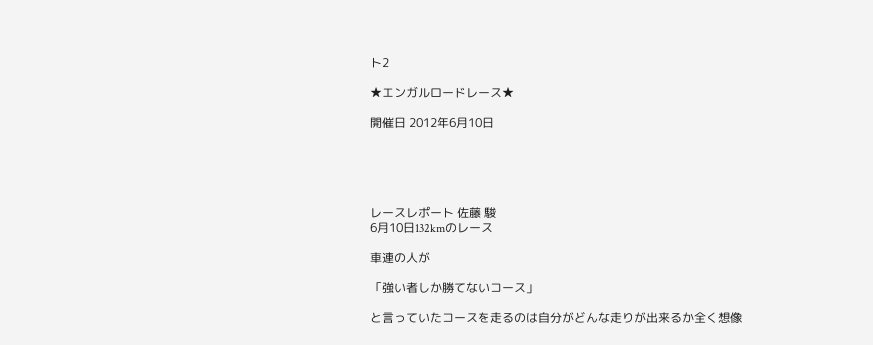ト2

★エンガルロードレース★

開催日 2012年6月10日





レースレポート 佐藤 駿
6月10日132kmのレース

車連の人が

「強い者しか勝てないコース」

と言っていたコースを走るのは自分がどんな走りが出来るか全く想像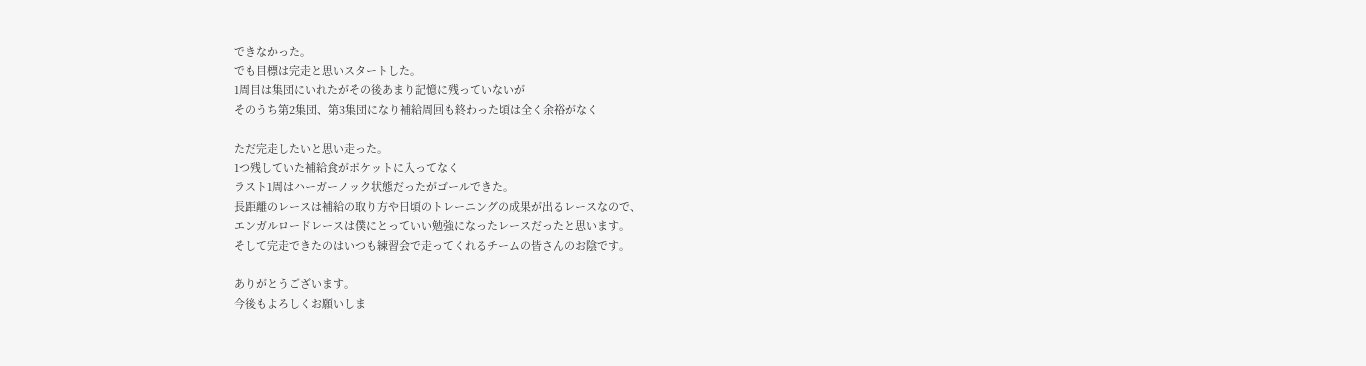できなかった。
でも目標は完走と思いスタートした。
1周目は集団にいれたがその後あまり記憶に残っていないが
そのうち第2集団、第3集団になり補給周回も終わった頃は全く余裕がなく

ただ完走したいと思い走った。
1つ残していた補給食がポケットに入ってなく
ラスト1周はハーガーノック状態だったがゴールできた。
長距離のレースは補給の取り方や日頃のトレーニングの成果が出るレースなので、
エンガルロードレースは僕にとっていい勉強になったレースだったと思います。
そして完走できたのはいつも練習会で走ってくれるチームの皆さんのお陰です。

ありがとうございます。
今後もよろしくお願いしま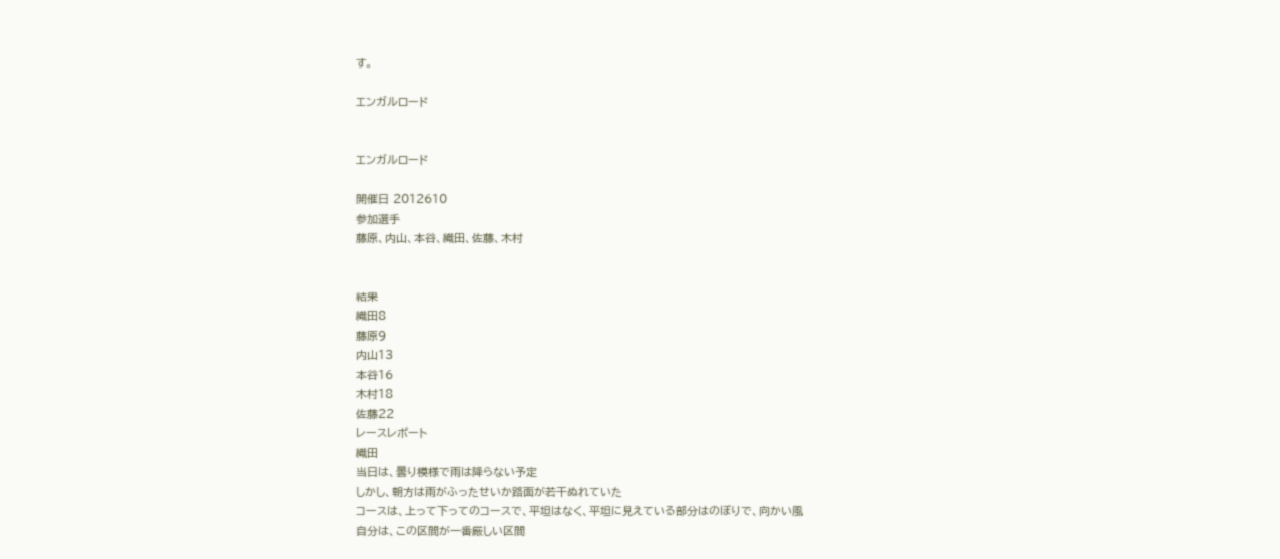す。

エンガルロード


エンガルロード

開催日 2012610
参加選手
藤原、内山、本谷、織田、佐藤、木村


結果
織田8
藤原9
内山13
本谷16
木村18
佐藤22
レースレポート
織田
当日は、曇り模様で雨は降らない予定
しかし、朝方は雨がふったせいか路面が若干ぬれていた
コースは、上って下ってのコースで、平坦はなく、平坦に見えている部分はのぼりで、向かい風
自分は、この区間が一番厳しい区間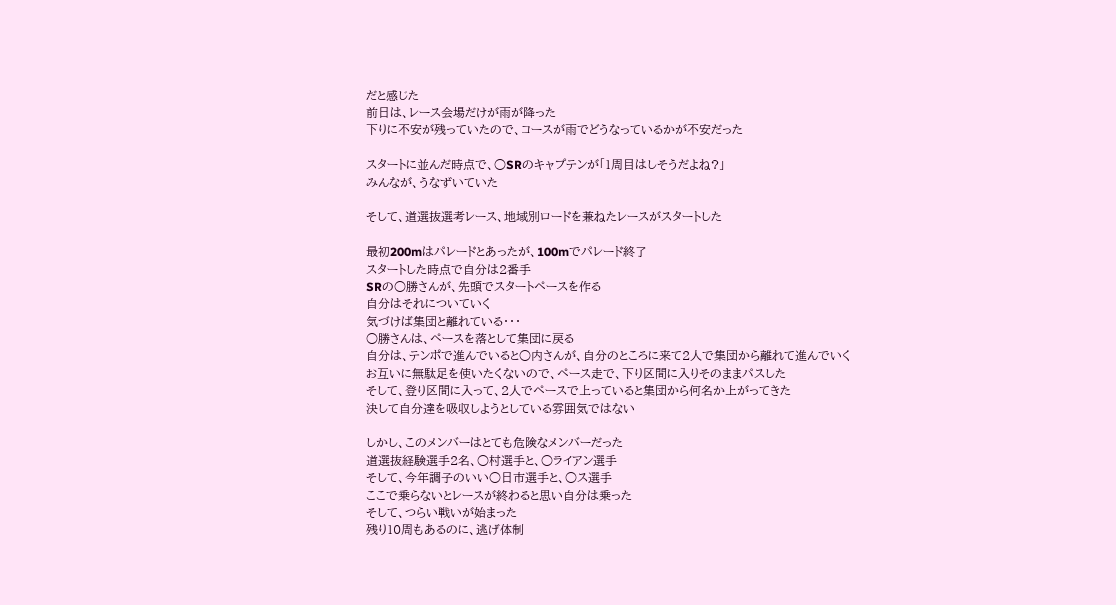だと感じた
前日は、レース会場だけが雨が降った
下りに不安が残っていたので、コースが雨でどうなっているかが不安だった

スタートに並んだ時点で、○SRのキャプテンが「1周目はしそうだよね?」
みんなが、うなずいていた

そして、道選抜選考レース、地域別ロードを兼ねたレースがスタートした

最初200mはパレードとあったが、100mでパレード終了
スタートした時点で自分は2番手
SRの○勝さんが、先頭でスタートペースを作る
自分はそれについていく
気づけば集団と離れている・・・
○勝さんは、ペースを落として集団に戻る
自分は、テンポで進んでいると○内さんが、自分のところに来て2人で集団から離れて進んでいく
お互いに無駄足を使いたくないので、ペース走で、下り区間に入りそのままパスした
そして、登り区間に入って、2人でペースで上っていると集団から何名か上がってきた
決して自分達を吸収しようとしている雰囲気ではない

しかし、このメンバーはとても危険なメンバーだった
道選抜経験選手2名、○村選手と、○ライアン選手
そして、今年調子のいい○日市選手と、○ス選手
ここで乗らないとレースが終わると思い自分は乗った
そして、つらい戦いが始まった
残り10周もあるのに、逃げ体制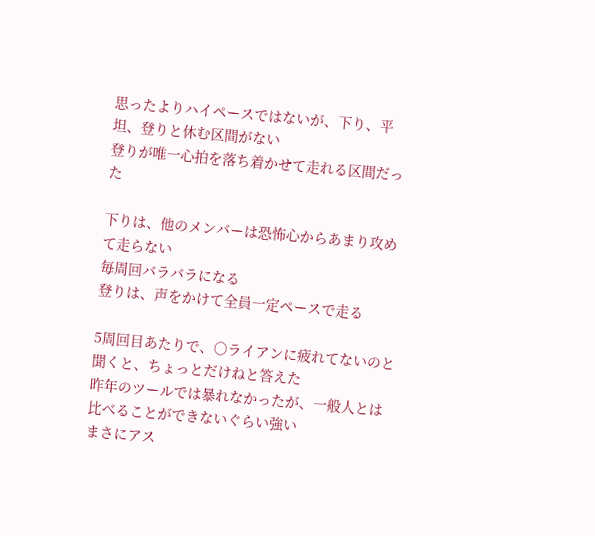思ったよりハイペースではないが、下り、平坦、登りと休む区間がない
登りが唯一心拍を落ち着かせて走れる区間だった

下りは、他のメンバーは恐怖心からあまり攻めて走らない
毎周回バラバラになる
登りは、声をかけて全員一定ペースで走る

5周回目あたりで、○ライアンに疲れてないのと聞くと、ちょっとだけねと答えた
昨年のツールでは暴れなかったが、一般人とは比べることができないぐらい強い
まさにアス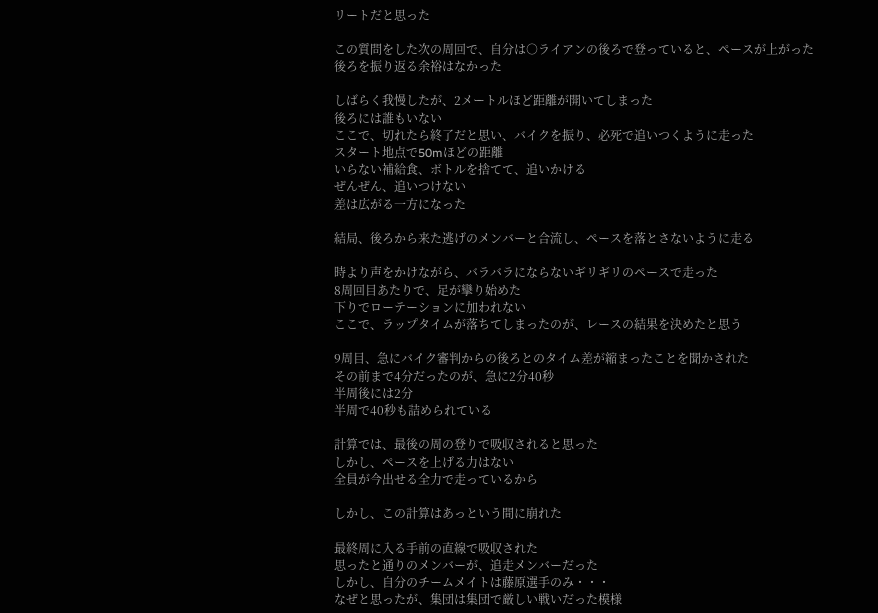リートだと思った

この質問をした次の周回で、自分は○ライアンの後ろで登っていると、ペースが上がった
後ろを振り返る余裕はなかった

しばらく我慢したが、2メートルほど距離が開いてしまった
後ろには誰もいない
ここで、切れたら終了だと思い、バイクを振り、必死で追いつくように走った
スタート地点で50mほどの距離
いらない補給食、ボトルを捨てて、追いかける
ぜんぜん、追いつけない
差は広がる一方になった

結局、後ろから来た逃げのメンバーと合流し、ペースを落とさないように走る

時より声をかけながら、バラバラにならないギリギリのペースで走った
8周回目あたりで、足が攣り始めた
下りでローテーションに加われない
ここで、ラップタイムが落ちてしまったのが、レースの結果を決めたと思う

9周目、急にバイク審判からの後ろとのタイム差が縮まったことを聞かされた
その前まで4分だったのが、急に2分40秒
半周後には2分
半周で40秒も詰められている

計算では、最後の周の登りで吸収されると思った
しかし、ペースを上げる力はない
全員が今出せる全力で走っているから

しかし、この計算はあっという間に崩れた

最終周に入る手前の直線で吸収された
思ったと通りのメンバーが、追走メンバーだった
しかし、自分のチームメイトは藤原選手のみ・・・
なぜと思ったが、集団は集団で厳しい戦いだった模様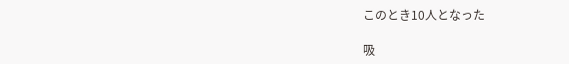このとき10人となった

吸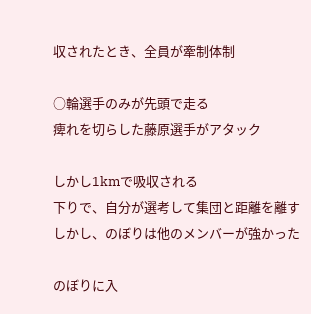収されたとき、全員が牽制体制

○輪選手のみが先頭で走る
痺れを切らした藤原選手がアタック

しかし1kmで吸収される
下りで、自分が選考して集団と距離を離す
しかし、のぼりは他のメンバーが強かった

のぼりに入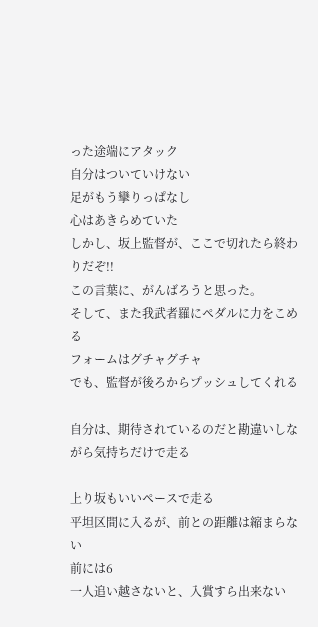った途端にアタック
自分はついていけない
足がもう攣りっぱなし
心はあきらめていた
しかし、坂上監督が、ここで切れたら終わりだぞ!!
この言葉に、がんばろうと思った。
そして、また我武者羅にペダルに力をこめる
フォームはグチャグチャ
でも、監督が後ろからプッシュしてくれる

自分は、期待されているのだと勘違いしながら気持ちだけで走る

上り坂もいいペースで走る
平坦区間に入るが、前との距離は縮まらない
前には6
一人追い越さないと、入賞すら出来ない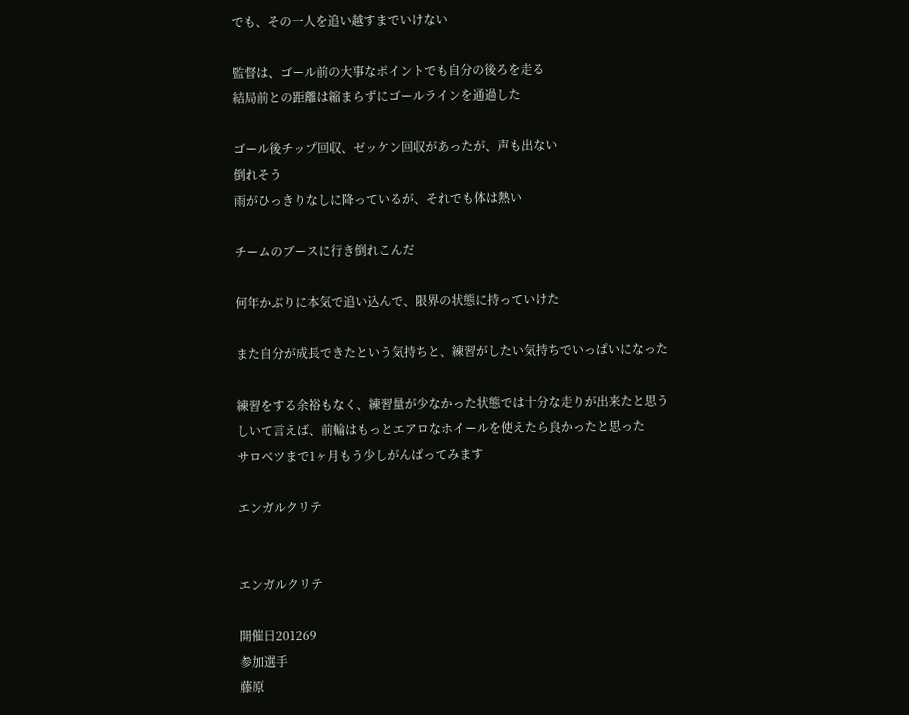でも、その一人を追い越すまでいけない

監督は、ゴール前の大事なポイントでも自分の後ろを走る
結局前との距離は縮まらずにゴールラインを通過した

ゴール後チップ回収、ゼッケン回収があったが、声も出ない
倒れそう
雨がひっきりなしに降っているが、それでも体は熱い

チームのブースに行き倒れこんだ

何年かぶりに本気で追い込んで、限界の状態に持っていけた

また自分が成長できたという気持ちと、練習がしたい気持ちでいっぱいになった

練習をする余裕もなく、練習量が少なかった状態では十分な走りが出来たと思う
しいて言えば、前輪はもっとエアロなホイールを使えたら良かったと思った
サロベツまで1ヶ月もう少しがんばってみます

エンガルクリテ


エンガルクリテ

開催日201269
参加選手
藤原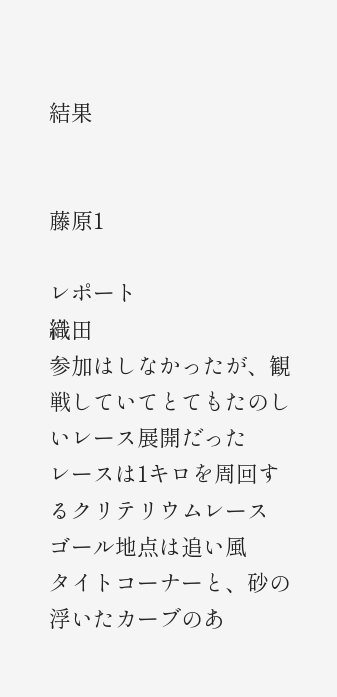結果


藤原1

レポート
織田
参加はしなかったが、観戦していてとてもたのしいレース展開だった
レースは1キロを周回するクリテリウムレース
ゴール地点は追い風
タイトコーナーと、砂の浮いたカーブのあ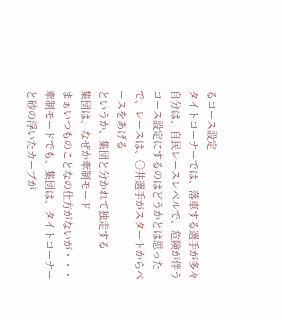るコース設定
タイトコーナーでは、落車する選手が多々
自分は、自民レースレベルで、危険が伴うコース設定にするのはどうかとは思った
で、レースは、○井選手がスタートからペースをあげる
というか、集団と分かれて独走する
集団は、なぜか牽制モード
まぁいつものことなの仕方がないが・・・
牽制モードでも、集団は、タイトコーナーと砂の浮いたカーブが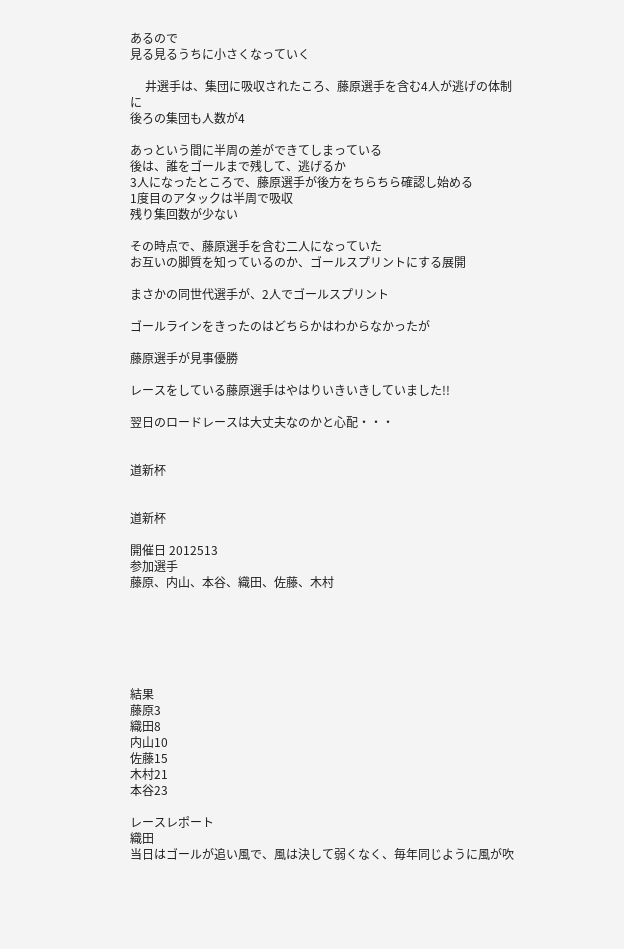あるので
見る見るうちに小さくなっていく

     井選手は、集団に吸収されたころ、藤原選手を含む4人が逃げの体制に
後ろの集団も人数が4

あっという間に半周の差ができてしまっている
後は、誰をゴールまで残して、逃げるか
3人になったところで、藤原選手が後方をちらちら確認し始める
1度目のアタックは半周で吸収
残り集回数が少ない

その時点で、藤原選手を含む二人になっていた
お互いの脚質を知っているのか、ゴールスプリントにする展開

まさかの同世代選手が、2人でゴールスプリント

ゴールラインをきったのはどちらかはわからなかったが

藤原選手が見事優勝

レースをしている藤原選手はやはりいきいきしていました!!

翌日のロードレースは大丈夫なのかと心配・・・


道新杯


道新杯

開催日 2012513
参加選手
藤原、内山、本谷、織田、佐藤、木村






結果
藤原3
織田8
内山10
佐藤15
木村21
本谷23

レースレポート
織田
当日はゴールが追い風で、風は決して弱くなく、毎年同じように風が吹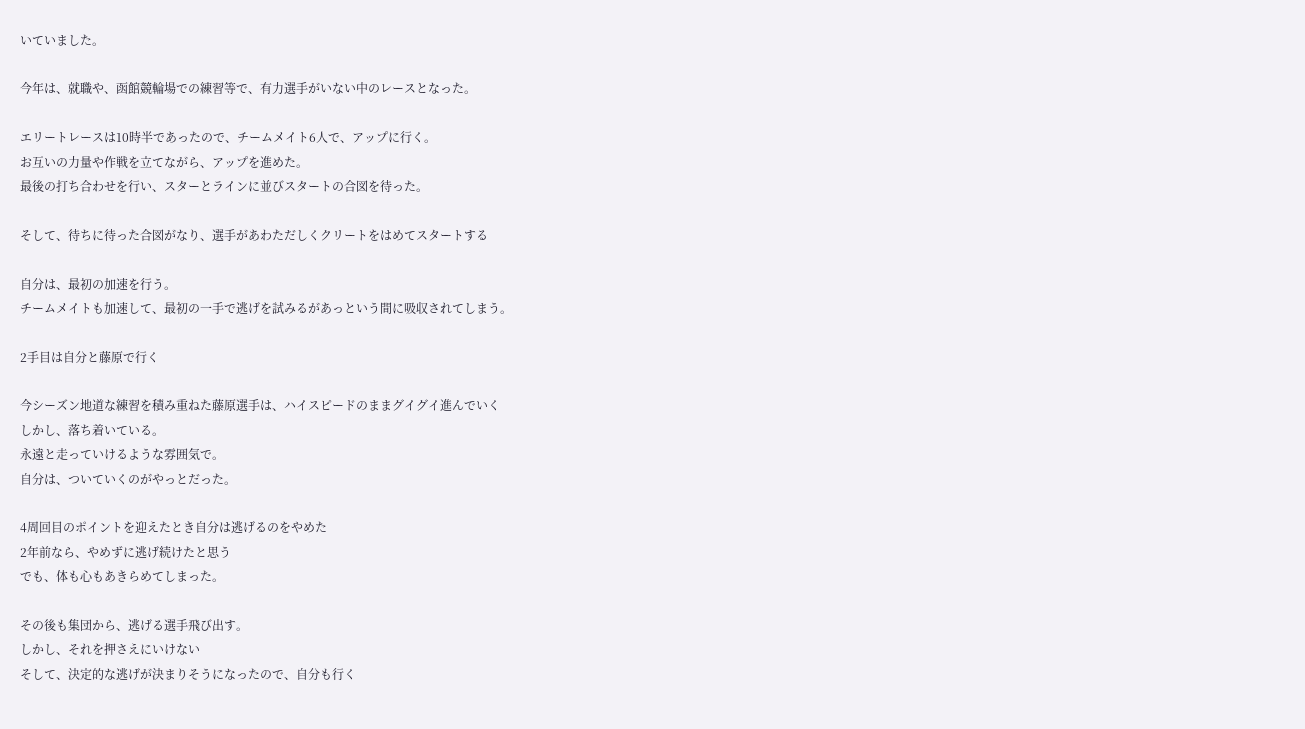いていました。

今年は、就職や、函館競輪場での練習等で、有力選手がいない中のレースとなった。

エリートレースは10時半であったので、チームメイト6人で、アップに行く。
お互いの力量や作戦を立てながら、アップを進めた。
最後の打ち合わせを行い、スターとラインに並びスタートの合図を待った。

そして、待ちに待った合図がなり、選手があわただしくクリートをはめてスタートする

自分は、最初の加速を行う。
チームメイトも加速して、最初の一手で逃げを試みるがあっという間に吸収されてしまう。

2手目は自分と藤原で行く

今シーズン地道な練習を積み重ねた藤原選手は、ハイスピードのままグイグイ進んでいく
しかし、落ち着いている。
永遠と走っていけるような雰囲気で。
自分は、ついていくのがやっとだった。

4周回目のポイントを迎えたとき自分は逃げるのをやめた
2年前なら、やめずに逃げ続けたと思う
でも、体も心もあきらめてしまった。

その後も集団から、逃げる選手飛び出す。
しかし、それを押さえにいけない
そして、決定的な逃げが決まりそうになったので、自分も行く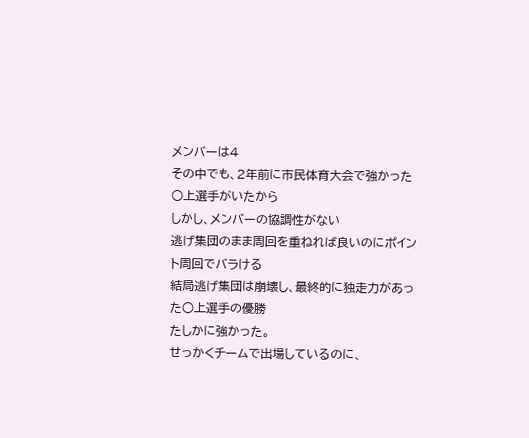メンバーは4
その中でも、2年前に市民体育大会で強かった○上選手がいたから
しかし、メンバーの協調性がない
逃げ集団のまま周回を重ねれば良いのにポイント周回でバラける
結局逃げ集団は崩壊し、最終的に独走力があった○上選手の優勝
たしかに強かった。
せっかくチームで出場しているのに、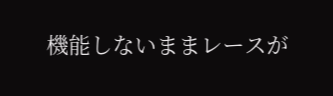機能しないままレースが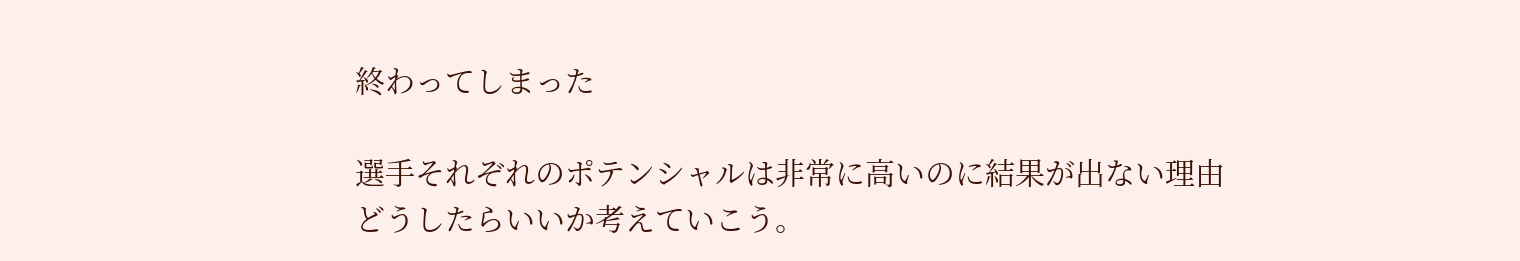終わってしまった

選手それぞれのポテンシャルは非常に高いのに結果が出ない理由
どうしたらいいか考えていこう。